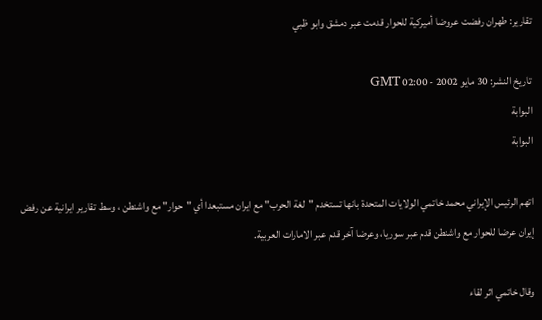تقارير: طهران رفضت عروضا أميركية للحوار قدمت عبر دمشق وابو ظبي

تاريخ النشر: 30 مايو 2002 - 02:00 GMT
البوابة
البوابة

اتهم الرئيس الإيراني محمد خاتمي الولايات المتحدة بانها تستخدم "لغة الحرب" مع ايران مستبعدا أي "حوار" مع واشنطن ، وسط تقارير ايرانية عن رفض إيران عرضا للحوار مع واشنطن قدم عبر سوريا، وعرضا آخر قدم عبر الامارات العربية.

وقال خاتمي اثر لقاء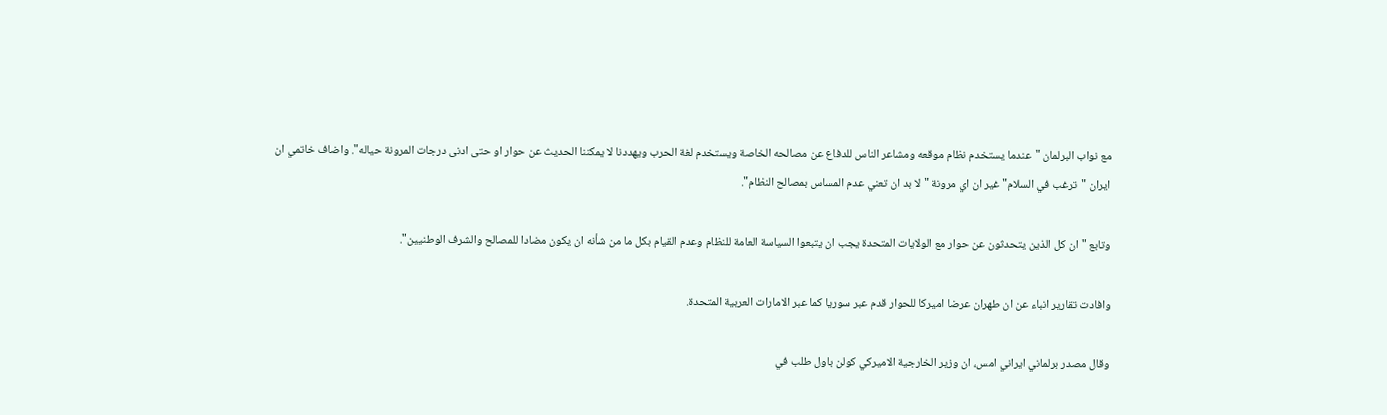مع نواب البرلمان "عندما يستخدم نظام موقعه ومشاعر الناس للدفاع عن مصالحه الخاصة ويستخدم لغة الحرب ويهددنا لا يمكننا الحديث عن حوار او حتى ادنى درجات المرونة حياله". واضاف خاتمي ان ايران "ترغب في السلام" غير ان اي مرونة "لا بد ان تعني عدم المساس بمصالح النظام".

وتابع "ان كل الذين يتحدثون عن حوار مع الولايات المتحدة يجب ان يتبعوا السياسة العامة للنظام وعدم القيام بكل ما من شأنه ان يكون مضادا للمصالح والشرف الوطنيين".

وافادت تقارير انباء عن ان طهران عرضا اميركا للحوار قدم عبر سوريا كما عبر الامارات العربية المتحدة.

وقال مصدر برلماني ايراني امس، ان وزير الخارجية الاميركي كولن باول طلب في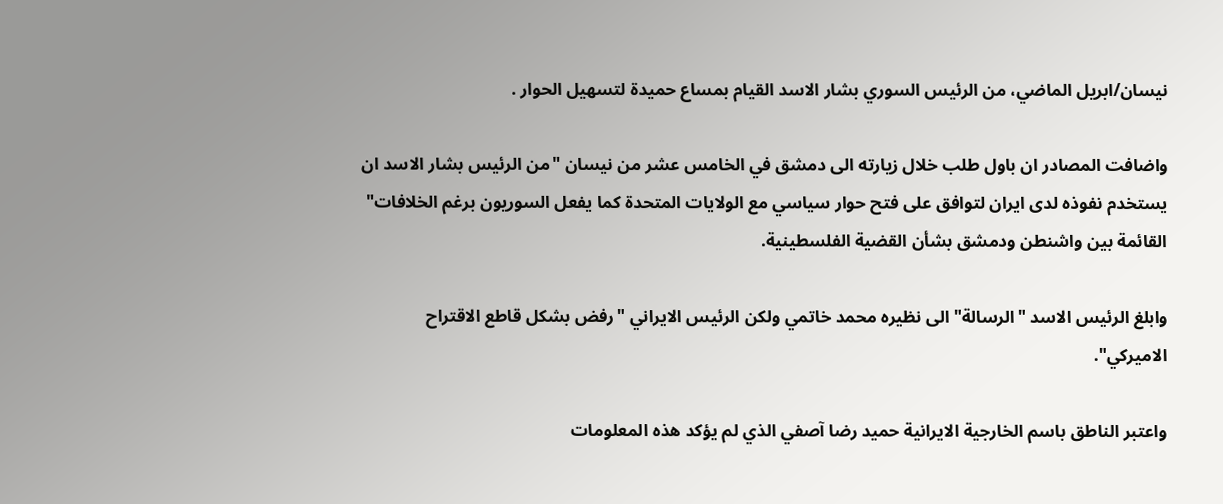نيسان/ابريل الماضي، من الرئيس السوري بشار الاسد القيام بمساع حميدة لتسهيل الحوار .

واضافت المصادر ان باول طلب خلال زيارته الى دمشق في الخامس عشر من نيسان "من الرئيس بشار الاسد ان يستخدم نفوذه لدى ايران لتوافق على فتح حوار سياسي مع الولايات المتحدة كما يفعل السوريون برغم الخلافات" القائمة بين واشنطن ودمشق بشأن القضية الفلسطينية.

وابلغ الرئيس الاسد "الرسالة" الى نظيره محمد خاتمي ولكن الرئيس الايراني "رفض بشكل قاطع الاقتراح الاميركي".

واعتبر الناطق باسم الخارجية الايرانية حميد رضا آصفي الذي لم يؤكد هذه المعلومات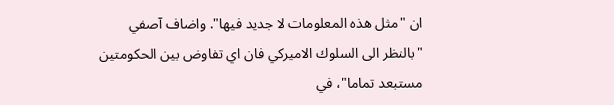ان "مثل هذه المعلومات لا جديد فيها". واضاف آصفي "بالنظر الى السلوك الاميركي فان اي تفاوض بين الحكومتين مستبعد تماما"، في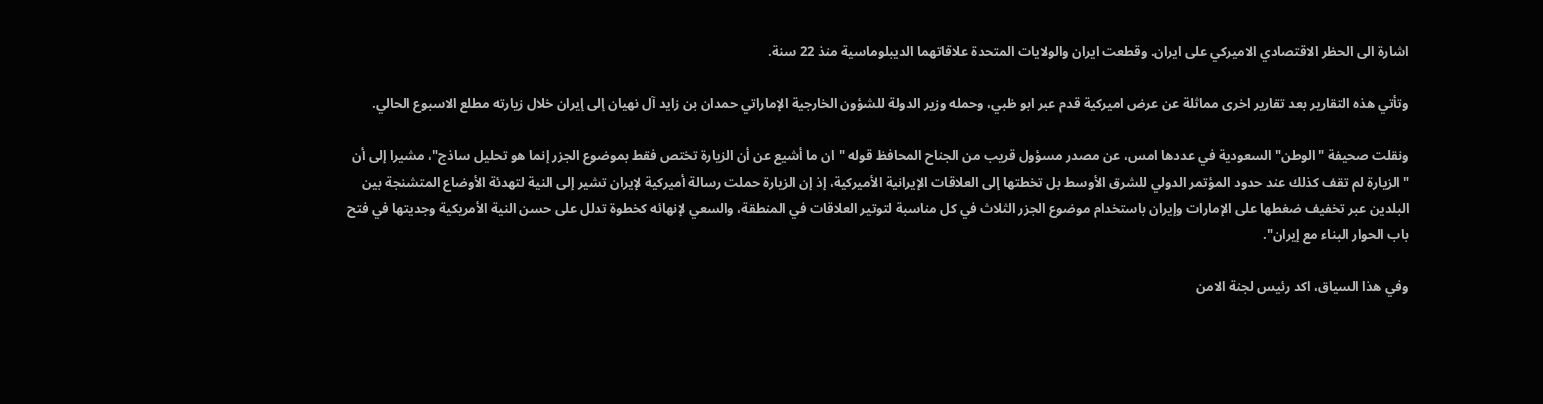اشارة الى الحظر الاقتصادي الاميركي على ايران. وقطعت ايران والولايات المتحدة علاقاتهما الديبلوماسية منذ 22 سنة.

وتأتي هذه التقارير بعد تقارير اخرى مماثلة عن عرض اميركية قدم عبر ابو ظبي، وحمله وزير الدولة للشؤون الخارجية الإماراتي حمدان بن زايد آل نهيان إلى إيران خلال زيارته مطلع الاسبوع الحالي.

ونقلت صحيفة "الوطن" السعودية في عددها امس، عن مصدر مسؤول قريب من الجناح المحافظ قوله "ان ما أشيع عن أن الزيارة تختص فقط بموضوع الجزر إنما هو تحليل ساذج"، مشيرا إلى أن "الزيارة لم تقف كذلك عند حدود المؤتمر الدولي للشرق الأوسط بل تخطتها إلى العلاقات الإيرانية الأميركية، إذ إن الزيارة حملت رسالة أميركية لإيران تشير إلى النية لتهدئة الأوضاع المتشنجة بين البلدين عبر تخفيف ضغطها على الإمارات وإيران باستخدام موضوع الجزر الثلاث في كل مناسبة لتوتير العلاقات في المنطقة، والسعي لإنهائه كخطوة تدلل على حسن النية الأمريكية وجديتها في فتح باب الحوار البناء مع إيران".

وفي هذا السياق، اكد رئيس لجنة الامن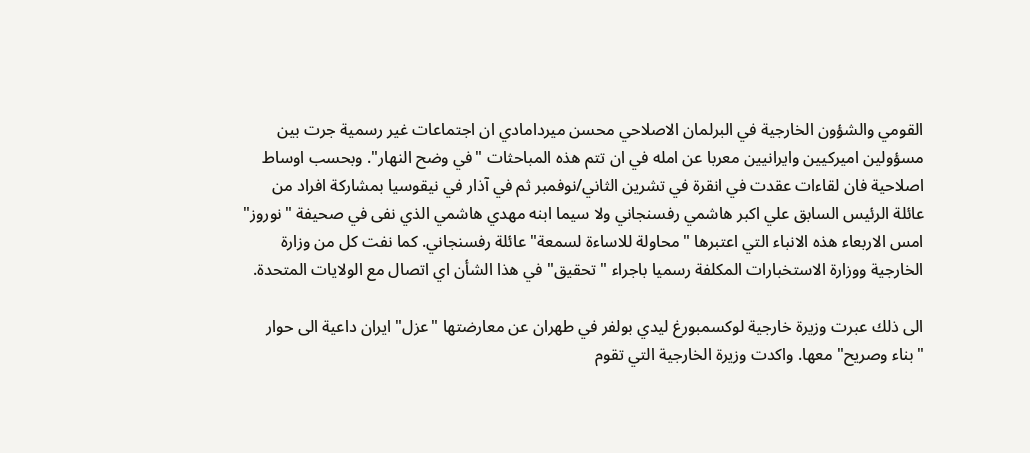القومي والشؤون الخارجية في البرلمان الاصلاحي محسن ميردامادي ان اجتماعات غير رسمية جرت بين مسؤولين اميركيين وايرانيين معربا عن امله في ان تتم هذه المباحثات "في وضح النهار". وبحسب اوساط اصلاحية فان لقاءات عقدت في انقرة في تشرين الثاني/نوفمبر ثم في آذار في نيقوسيا بمشاركة افراد من عائلة الرئيس السابق علي اكبر هاشمي رفسنجاني ولا سيما ابنه مهدي هاشمي الذي نفى في صحيفة "نوروز" امس الاربعاء هذه الانباء التي اعتبرها "محاولة للاساءة لسمعة" عائلة رفسنجاني. كما نفت كل من وزارة الخارجية ووزارة الاستخبارات المكلفة رسميا باجراء "تحقيق" في هذا الشأن اي اتصال مع الولايات المتحدة.

الى ذلك عبرت وزيرة خارجية لوكسمبورغ ليدي بولفر في طهران عن معارضتها "عزل" ايران داعية الى حوار "بناء وصريح" معها. واكدت وزيرة الخارجية التي تقوم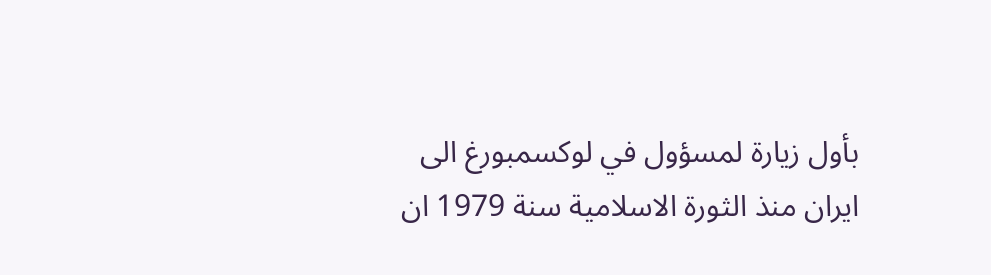بأول زيارة لمسؤول في لوكسمبورغ الى ايران منذ الثورة الاسلامية سنة 1979 ان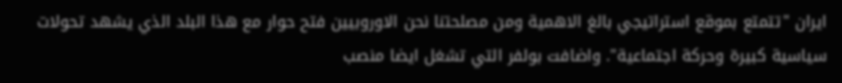ايران "تتمتع بموقع استراتيجي بالغ الاهمية ومن مصلحتنا نحن الاوروبيين فتح حوار مع هذا البلد الذي يشهد تحولات سياسية كبيرة وحركة اجتماعية". واضافت بولفر التي تشغل ايضا منصب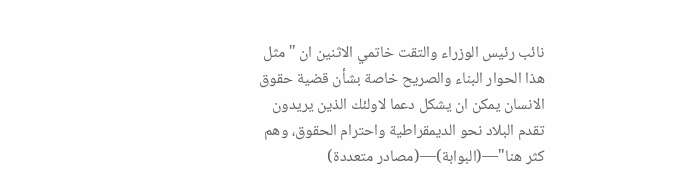نائب رئيس الوزراء والتقت خاتمي الاثنين ان "مثل هذا الحوار البناء والصريح خاصة بشأن قضية حقوق الانسان يمكن ان يشكل دعما لاولئك الذين يريدون تقدم البلاد نحو الديمقراطية واحترام الحقوق، وهم كثر هنا"—(البوابة)—(مصادر متعددة)